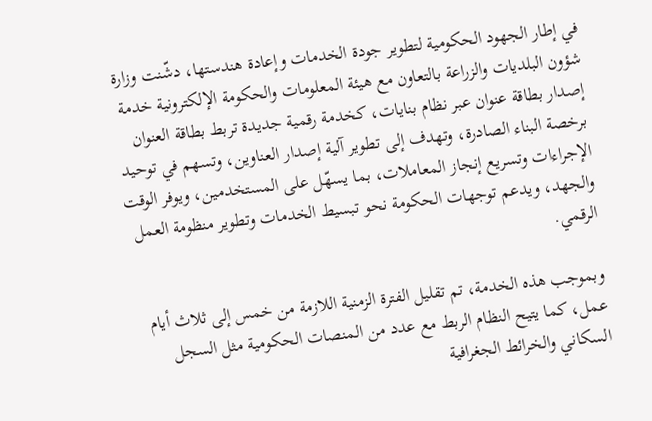في إطار الجهود الحكومية لتطوير جودة الخدمات وإعادة هندستها، دشّنت وزارة شؤون البلديات والزراعة بالتعاون مع هيئة المعلومات والحكومة الإلكترونية خدمة إصدار بطاقة عنوان عبر نظام بنايات، كخدمة رقمية جديدة تربط بطاقة العنوان برخصة البناء الصادرة، وتهدف إلى تطوير آلية إصدار العناوين، وتسهم في توحيد الإجراءات وتسريع إنجاز المعاملات، بما يسهّل على المستخدمين، ويوفر الوقت والجهد، ويدعم توجهات الحكومة نحو تبسيط الخدمات وتطوير منظومة العمل الرقمي.

وبموجب هذه الخدمة، تم تقليل الفترة الزمنية اللازمة من خمس إلى ثلاث أيام عمل، كما يتيح النظام الربط مع عدد من المنصات الحكومية مثل السجل السكاني والخرائط الجغرافية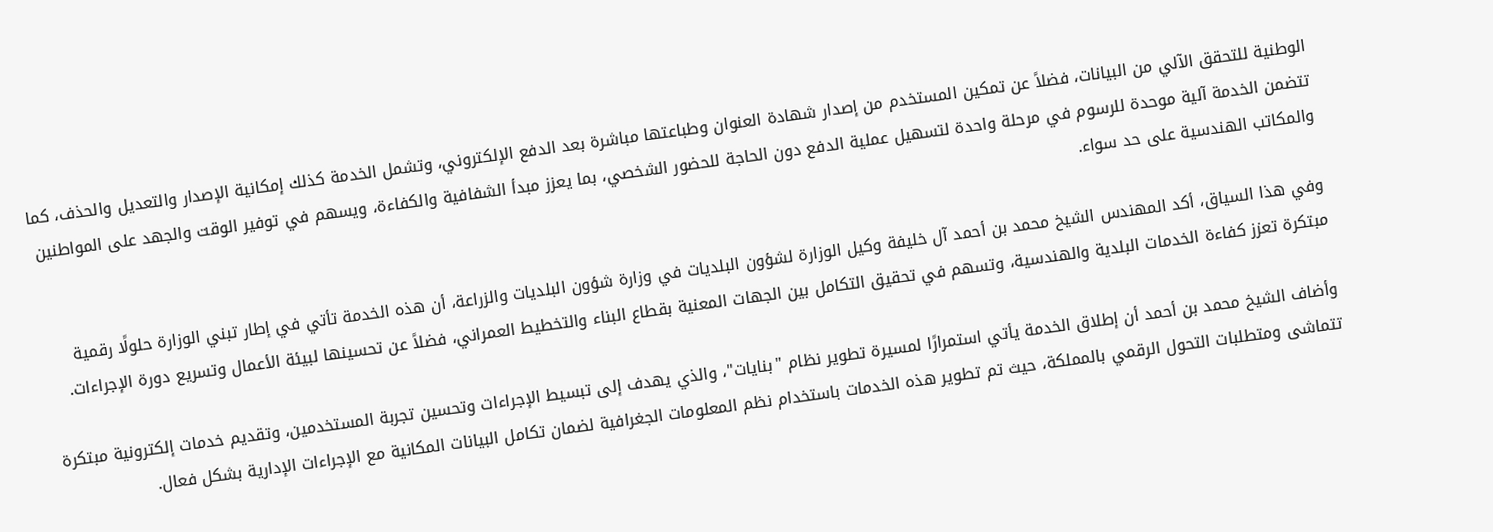الوطنية للتحقق الآلي من البيانات، فضلاً عن تمكين المستخدم من إصدار شهادة العنوان وطباعتها مباشرة بعد الدفع الإلكتروني، وتشمل الخدمة كذلك إمكانية الإصدار والتعديل والحذف، كما تتضمن الخدمة آلية موحدة للرسوم في مرحلة واحدة لتسهيل عملية الدفع دون الحاجة للحضور الشخصي، بما يعزز مبدأ الشفافية والكفاءة، ويسهم في توفير الوقت والجهد على المواطنين والمكاتب الهندسية على حد سواء.

وفي هذا السياق، أكد المهندس الشيخ محمد بن أحمد آل خليفة وكيل الوزارة لشؤون البلديات في وزارة شؤون البلديات والزراعة، أن هذه الخدمة تأتي في إطار تبني الوزارة حلولًا رقمية مبتكرة تعزز كفاءة الخدمات البلدية والهندسية، وتسهم في تحقيق التكامل بين الجهات المعنية بقطاع البناء والتخطيط العمراني، فضلاً عن تحسينها لبيئة الأعمال وتسريع دورة الإجراءات.

وأضاف الشيخ محمد بن أحمد أن إطلاق الخدمة يأتي استمرارًا لمسيرة تطوير نظام "بنايات"، والذي يهدف إلى تبسيط الإجراءات وتحسين تجربة المستخدمين، وتقديم خدمات إلكترونية مبتكرة تتماشى ومتطلبات التحول الرقمي بالمملكة، حيث تم تطوير هذه الخدمات باستخدام نظم المعلومات الجغرافية لضمان تكامل البيانات المكانية مع الإجراءات الإدارية بشكل فعال.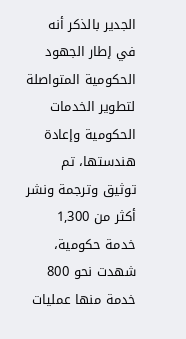الجدير بالذكر أنه في إطار الجهود الحكومية المتواصلة لتطوير الخدمات الحكومية وإعادة هندستها، تم توثيق وترجمة ونشر أكثر من 1,300 خدمة حكومية، شهدت نحو 800 خدمة منها عمليات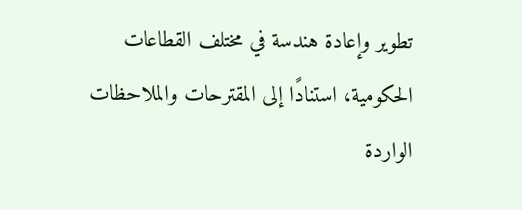تطوير وإعادة هندسة في مختلف القطاعات الحكومية، استنادًا إلى المقترحات والملاحظات الواردة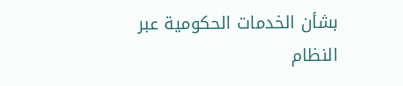بشأن الخدمات الحكومية عبر النظام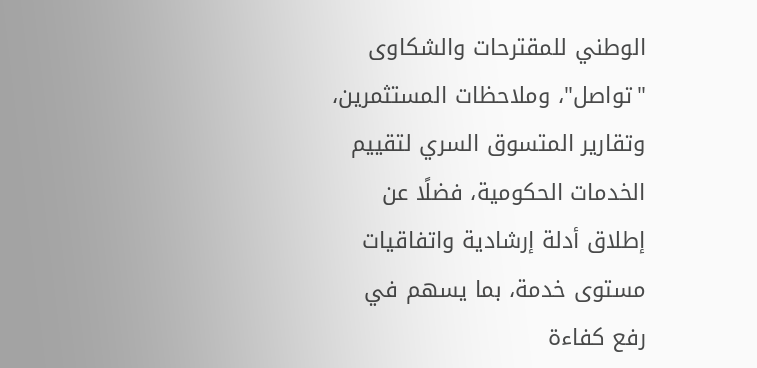الوطني للمقترحات والشكاوى "تواصل"، وملاحظات المستثمرين، وتقارير المتسوق السري لتقييم الخدمات الحكومية، فضلًا عن إطلاق أدلة إرشادية واتفاقيات مستوى خدمة، بما يسهم في رفع كفاءة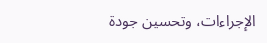الإجراءات، وتحسين جودة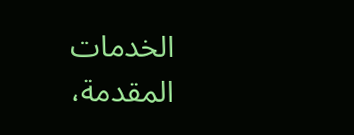الخدمات المقدمة،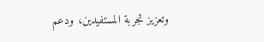وتعزيز تجربة المستفيدين، ودعم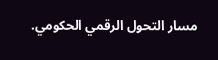مسار التحول الرقمي الحكومي.